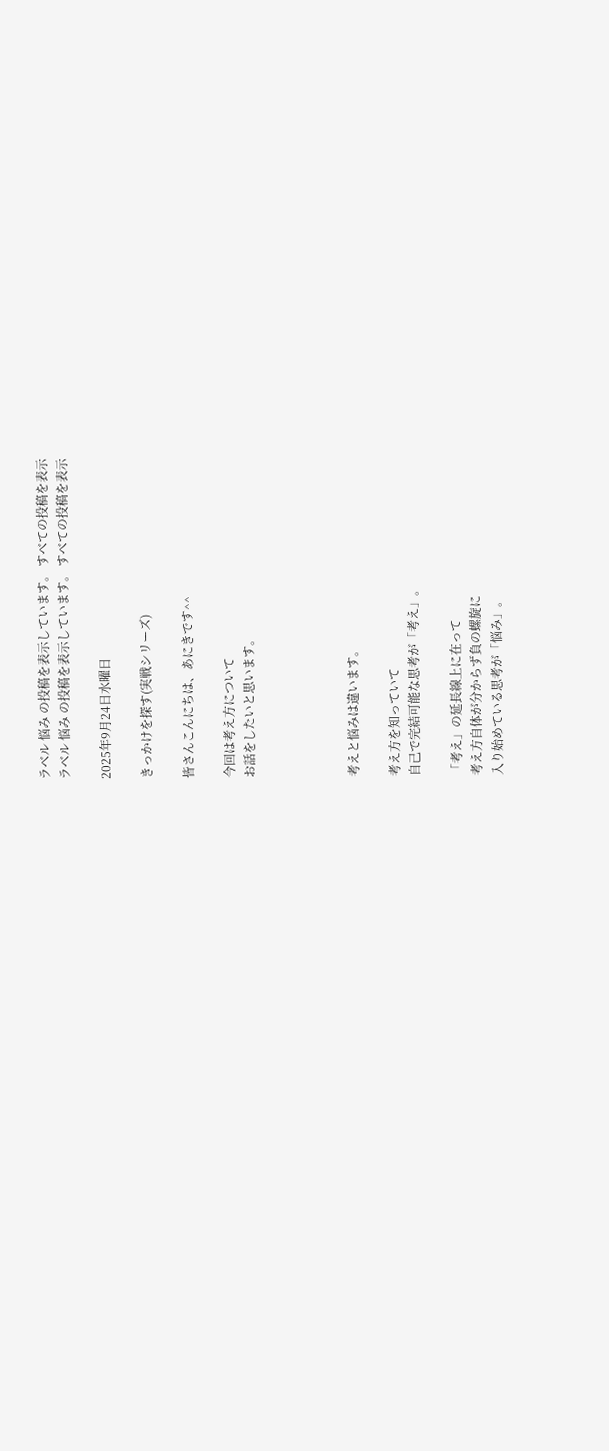ラベル 悩み の投稿を表示しています。 すべての投稿を表示
ラベル 悩み の投稿を表示しています。 すべての投稿を表示

2025年9月24日水曜日

きっかけを探す(実戦シリーズ)

皆さんこんにちは、あにきです^^

今回は考え方について
お話をしたいと思います。




考えと悩みは違います。

考え方を知っていて
自己で完結可能な思考が「考え」。

「考え」の延長線上に在って
考え方自体が分からず負の螺旋に
入り始めている思考が「悩み」。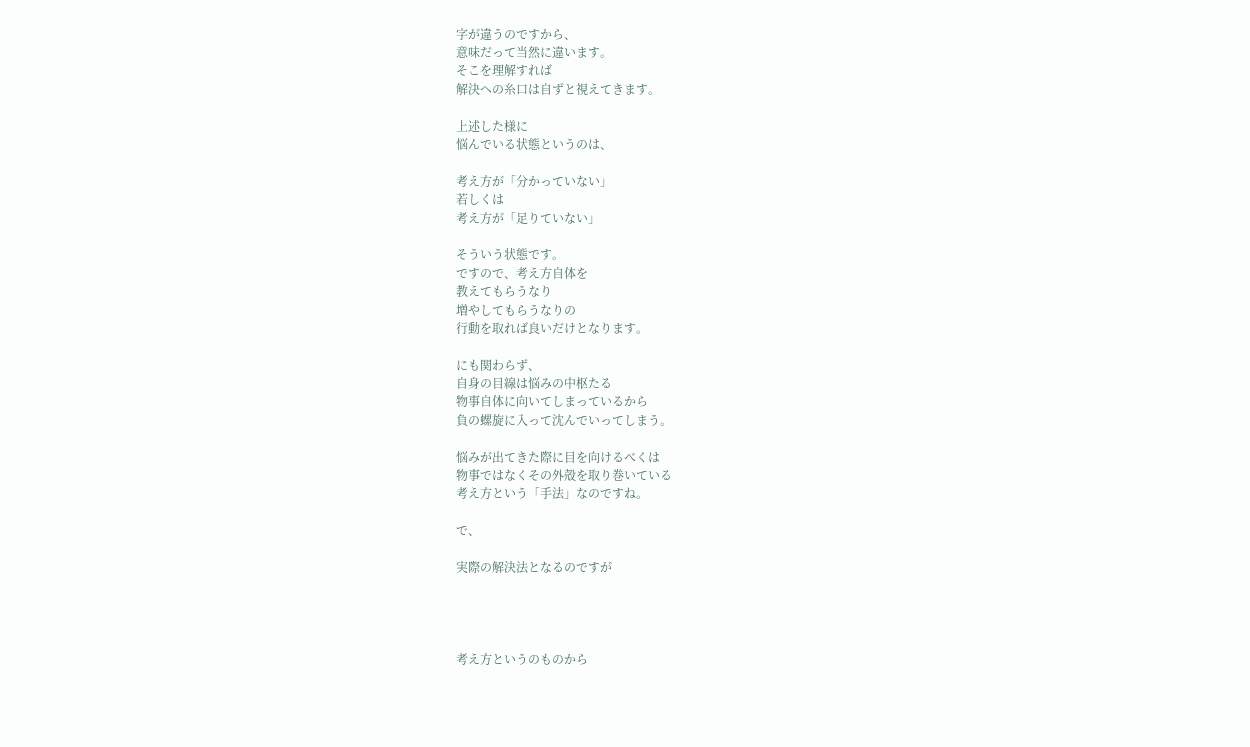字が違うのですから、
意味だって当然に違います。
そこを理解すれば
解決への糸口は自ずと視えてきます。

上述した様に
悩んでいる状態というのは、

考え方が「分かっていない」
若しくは
考え方が「足りていない」

そういう状態です。
ですので、考え方自体を
教えてもらうなり
増やしてもらうなりの
行動を取れば良いだけとなります。

にも関わらず、
自身の目線は悩みの中枢たる
物事自体に向いてしまっているから
負の螺旋に入って沈んでいってしまう。

悩みが出てきた際に目を向けるべくは
物事ではなくその外殻を取り巻いている
考え方という「手法」なのですね。

で、

実際の解決法となるのですが




考え方というのものから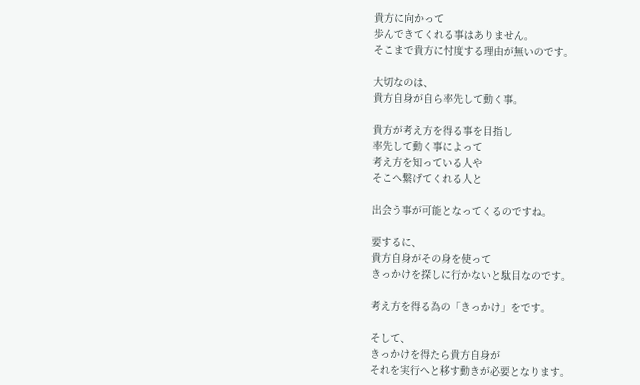貴方に向かって
歩んできてくれる事はありません。
そこまで貴方に忖度する理由が無いのです。

大切なのは、
貴方自身が自ら率先して動く事。

貴方が考え方を得る事を目指し
率先して動く事によって
考え方を知っている人や
そこへ繋げてくれる人と

出会う事が可能となってくるのですね。

要するに、
貴方自身がその身を使って
きっかけを探しに行かないと駄目なのです。

考え方を得る為の「きっかけ」をです。

そして、
きっかけを得たら貴方自身が
それを実行へと移す動きが必要となります。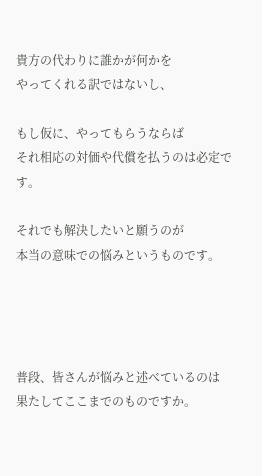貴方の代わりに誰かが何かを
やってくれる訳ではないし、

もし仮に、やってもらうならば
それ相応の対価や代償を払うのは必定です。

それでも解決したいと願うのが
本当の意味での悩みというものです。




普段、皆さんが悩みと述べているのは
果たしてここまでのものですか。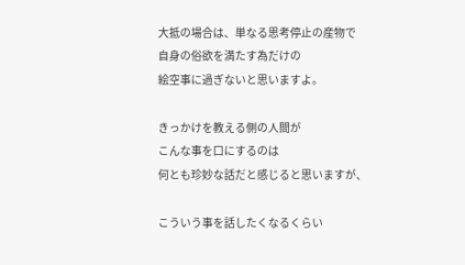大抵の場合は、単なる思考停止の産物で
自身の俗欲を満たす為だけの
絵空事に過ぎないと思いますよ。

きっかけを教える側の人間が
こんな事を口にするのは
何とも珍妙な話だと感じると思いますが、

こういう事を話したくなるくらい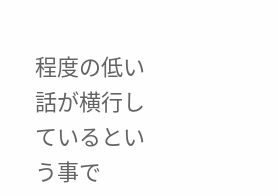程度の低い話が横行しているという事で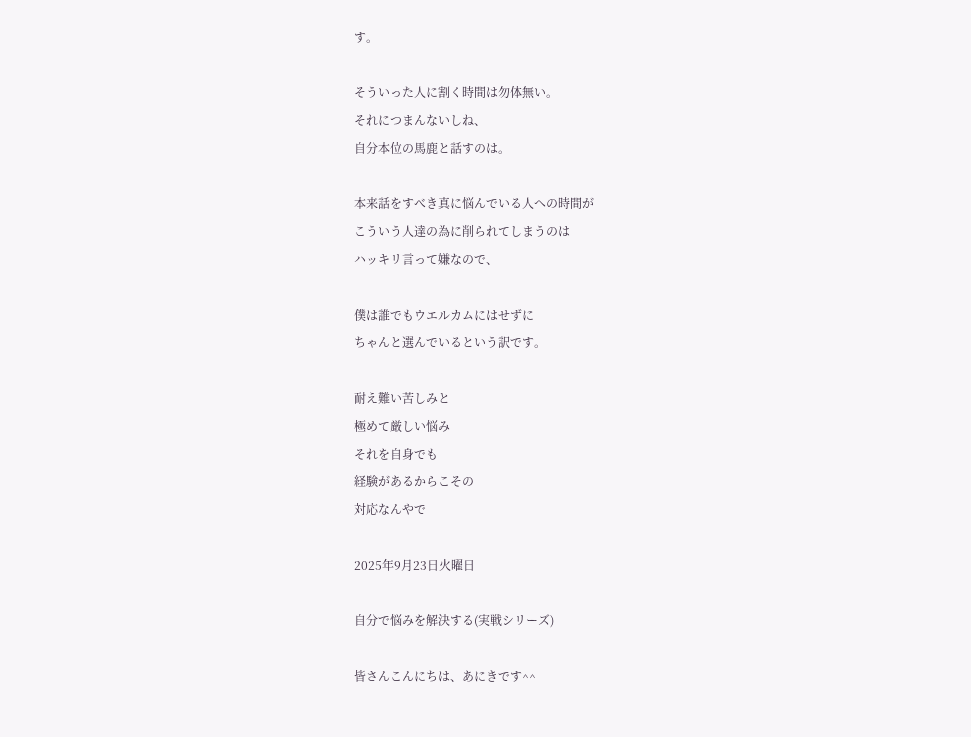す。

そういった人に割く時間は勿体無い。
それにつまんないしね、
自分本位の馬鹿と話すのは。

本来話をすべき真に悩んでいる人への時間が
こういう人達の為に削られてしまうのは
ハッキリ言って嫌なので、

僕は誰でもウエルカムにはせずに
ちゃんと選んでいるという訳です。

耐え難い苦しみと
極めて厳しい悩み
それを自身でも
経験があるからこその
対応なんやで

2025年9月23日火曜日

自分で悩みを解決する(実戦シリーズ)

皆さんこんにちは、あにきです^^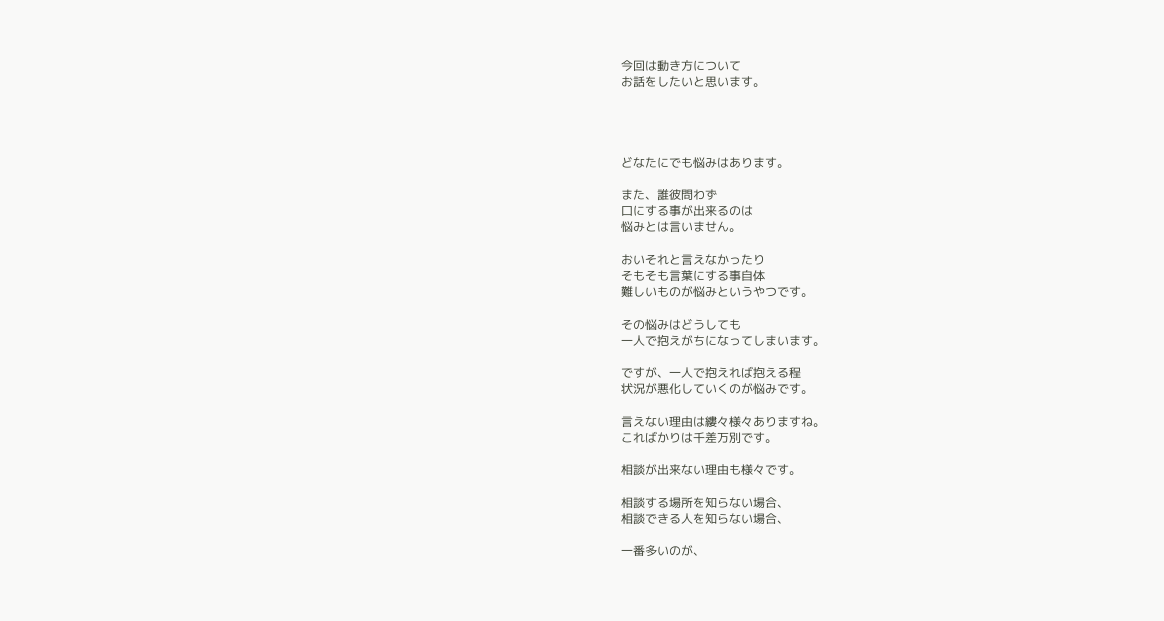今回は動き方について
お話をしたいと思います。




どなたにでも悩みはあります。

また、誰彼問わず
口にする事が出来るのは
悩みとは言いません。

おいそれと言えなかったり
そもそも言葉にする事自体
難しいものが悩みというやつです。

その悩みはどうしても
一人で抱えがちになってしまいます。

ですが、一人で抱えれば抱える程
状況が悪化していくのが悩みです。

言えない理由は縷々様々ありますね。
こればかりは千差万別です。

相談が出来ない理由も様々です。

相談する場所を知らない場合、
相談できる人を知らない場合、

一番多いのが、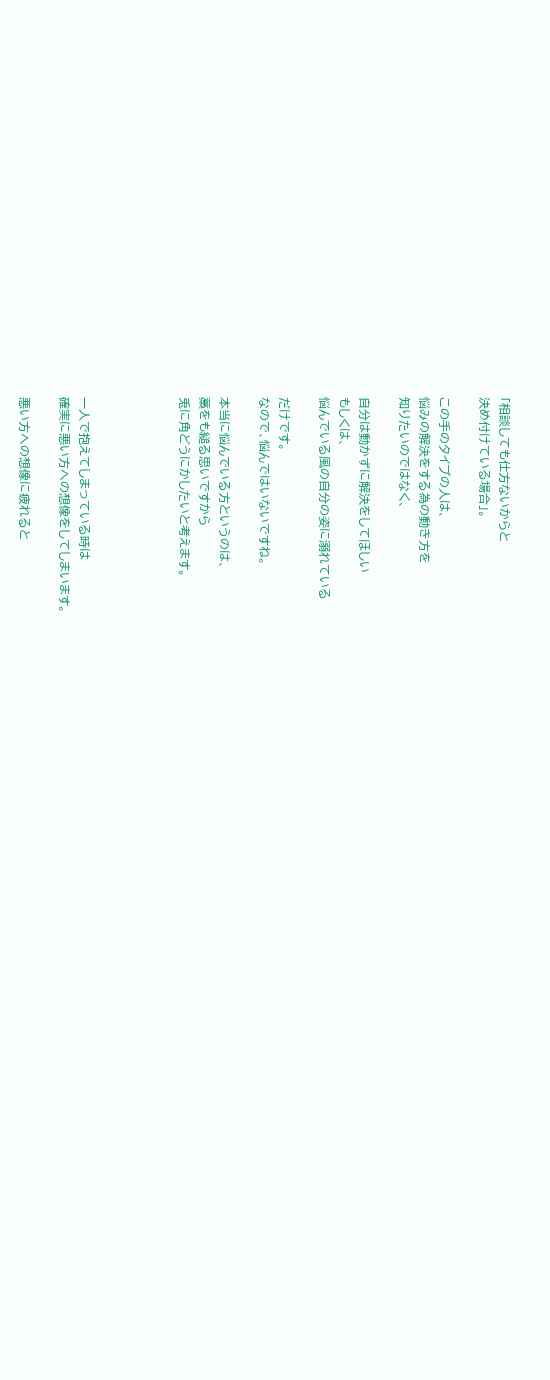「相談しても仕方ないからと
決め付けている場合」。

この手のタイプの人は、
悩みの解決をする為の動き方を
知りたいのではなく、

自分は動かずに解決をしてほしい
もしくは、
悩んでいる風の自分の姿に溺れている

だけです。
なので、悩んではいないですね。

本当に悩んでいる方というのは、
藁をも縋る思いですから
兎に角どうにかしたいと考えます。




一人で抱えてしまっている時は
確実に悪い方への想像をしてしまいます。

悪い方への想像に疲れると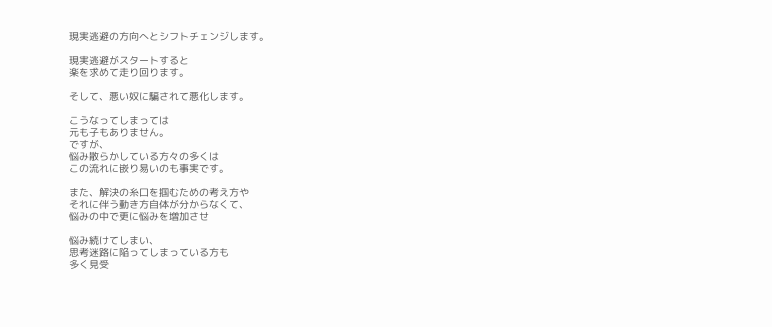現実逃避の方向へとシフトチェンジします。

現実逃避がスタートすると
楽を求めて走り回ります。

そして、悪い奴に騙されて悪化します。

こうなってしまっては
元も子もありません。
ですが、
悩み散らかしている方々の多くは
この流れに嵌り易いのも事実です。

また、解決の糸口を掴むための考え方や
それに伴う動き方自体が分からなくて、
悩みの中で更に悩みを増加させ

悩み続けてしまい、
思考迷路に陥ってしまっている方も
多く見受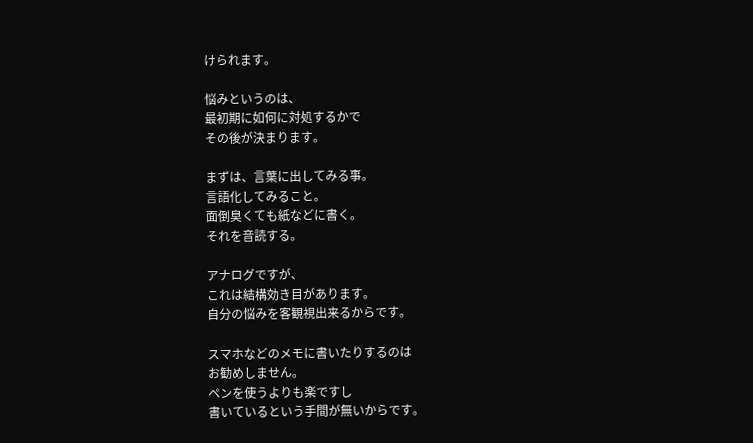けられます。

悩みというのは、
最初期に如何に対処するかで
その後が決まります。

まずは、言葉に出してみる事。
言語化してみること。
面倒臭くても紙などに書く。
それを音読する。

アナログですが、
これは結構効き目があります。
自分の悩みを客観視出来るからです。

スマホなどのメモに書いたりするのは
お勧めしません。
ペンを使うよりも楽ですし
書いているという手間が無いからです。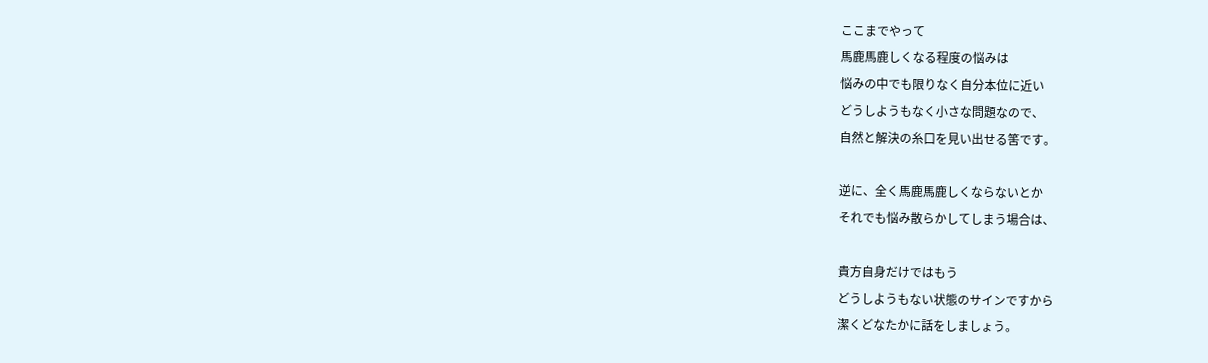ここまでやって
馬鹿馬鹿しくなる程度の悩みは
悩みの中でも限りなく自分本位に近い
どうしようもなく小さな問題なので、
自然と解決の糸口を見い出せる筈です。

逆に、全く馬鹿馬鹿しくならないとか
それでも悩み散らかしてしまう場合は、

貴方自身だけではもう
どうしようもない状態のサインですから
潔くどなたかに話をしましょう。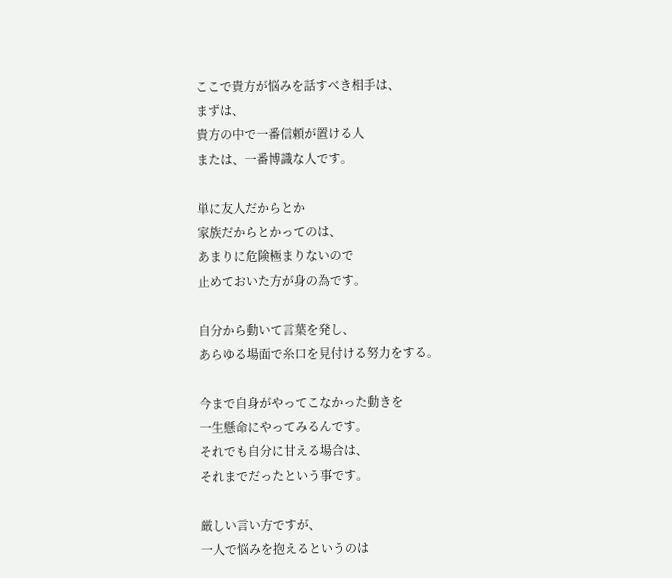ここで貴方が悩みを話すべき相手は、
まずは、
貴方の中で一番信頼が置ける人
または、一番博識な人です。

単に友人だからとか
家族だからとかってのは、
あまりに危険極まりないので
止めておいた方が身の為です。

自分から動いて言葉を発し、
あらゆる場面で糸口を見付ける努力をする。

今まで自身がやってこなかった動きを
一生懸命にやってみるんです。
それでも自分に甘える場合は、
それまでだったという事です。

厳しい言い方ですが、
一人で悩みを抱えるというのは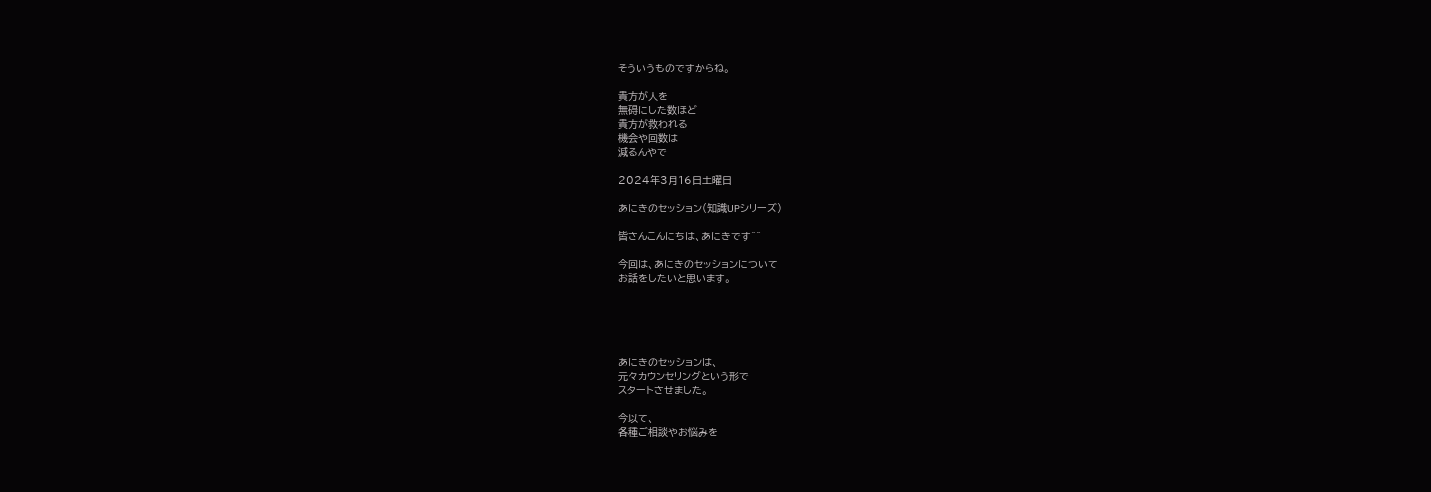そういうものですからね。

貴方が人を
無碍にした数ほど
貴方が救われる
機会や回数は
減るんやで

2024年3月16日土曜日

あにきのセッション(知識UPシリーズ)

皆さんこんにちは、あにきです^^

今回は、あにきのセッションについて
お話をしたいと思います。





あにきのセッションは、
元々カウンセリングという形で
スタートさせました。

今以て、
各種ご相談やお悩みを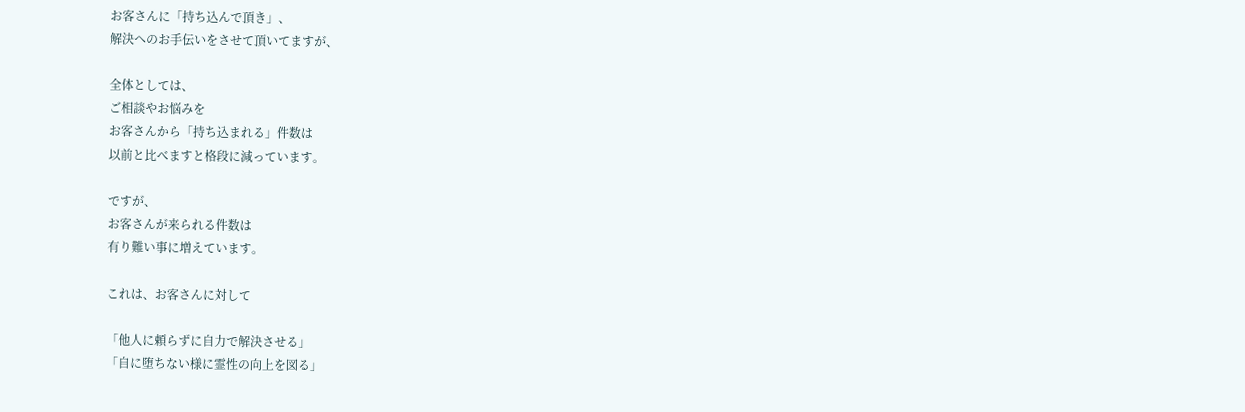お客さんに「持ち込んで頂き」、
解決へのお手伝いをさせて頂いてますが、

全体としては、
ご相談やお悩みを
お客さんから「持ち込まれる」件数は
以前と比べますと格段に減っています。

ですが、
お客さんが来られる件数は
有り難い事に増えています。

これは、お客さんに対して

「他人に頼らずに自力で解決させる」
「自に堕ちない様に霊性の向上を図る」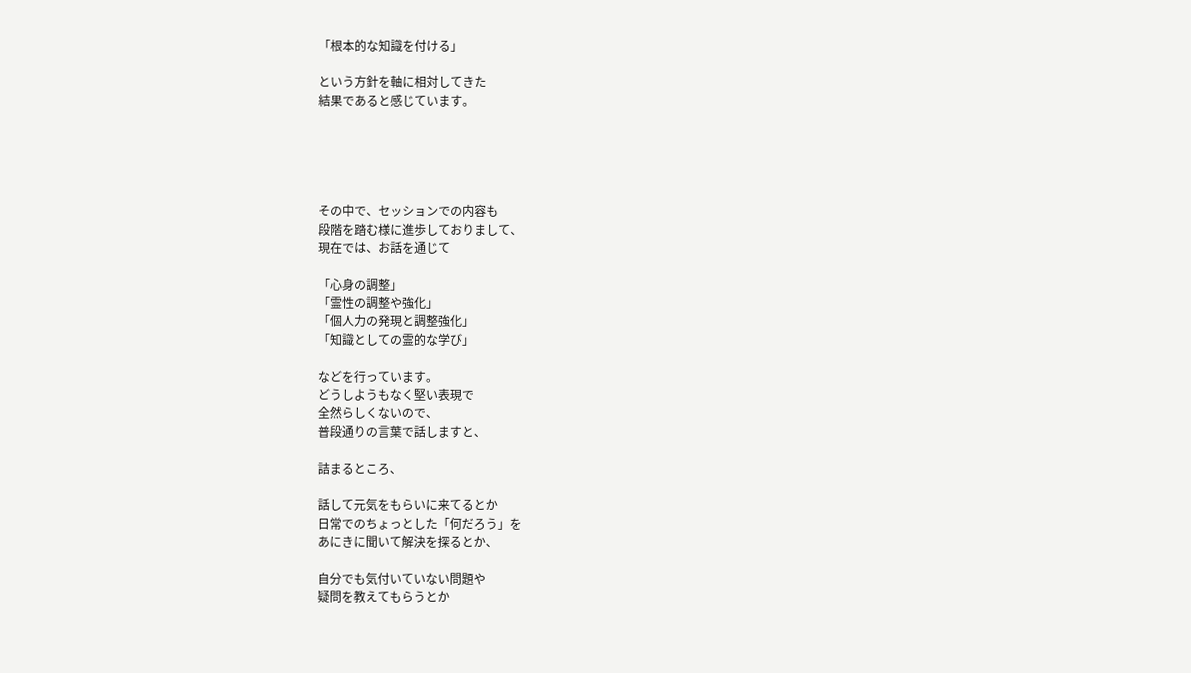「根本的な知識を付ける」

という方針を軸に相対してきた
結果であると感じています。





その中で、セッションでの内容も
段階を踏む様に進歩しておりまして、
現在では、お話を通じて

「心身の調整」
「霊性の調整や強化」
「個人力の発現と調整強化」
「知識としての霊的な学び」

などを行っています。
どうしようもなく堅い表現で
全然らしくないので、
普段通りの言葉で話しますと、

詰まるところ、

話して元気をもらいに来てるとか
日常でのちょっとした「何だろう」を
あにきに聞いて解決を探るとか、

自分でも気付いていない問題や
疑問を教えてもらうとか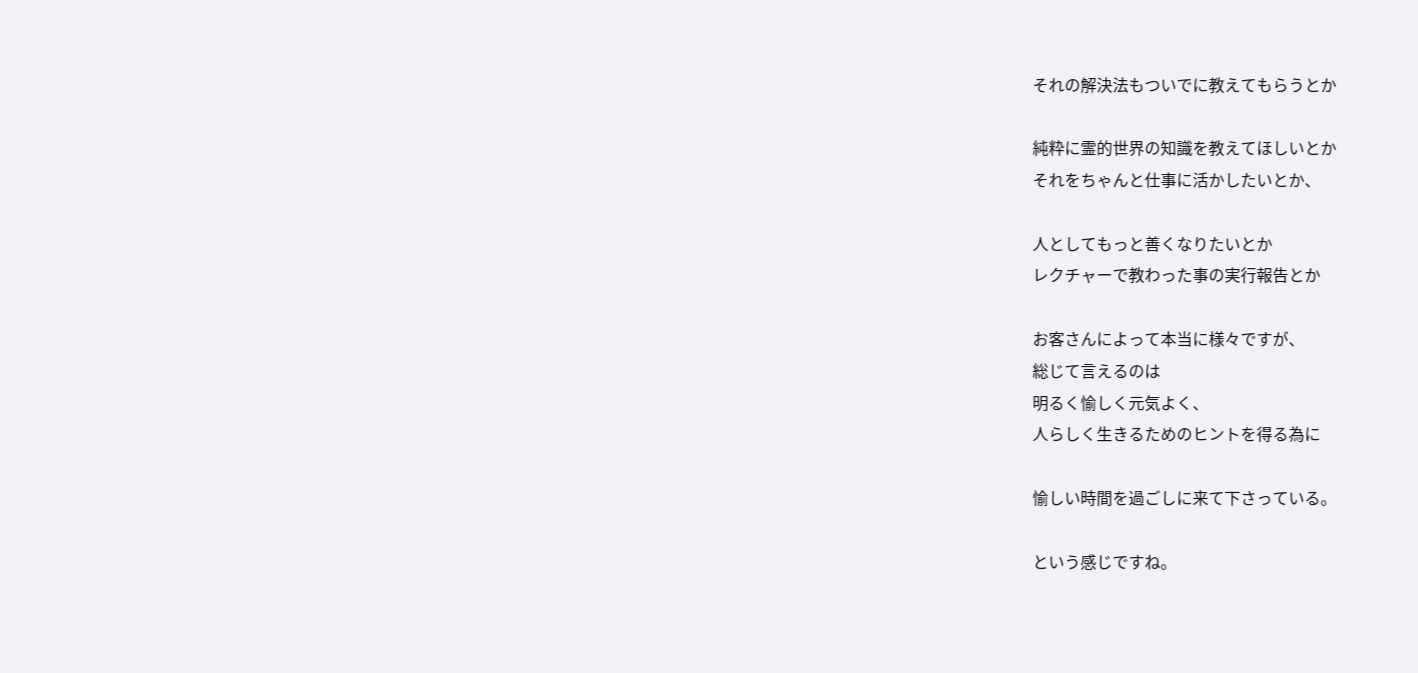それの解決法もついでに教えてもらうとか

純粋に霊的世界の知識を教えてほしいとか
それをちゃんと仕事に活かしたいとか、

人としてもっと善くなりたいとか
レクチャーで教わった事の実行報告とか

お客さんによって本当に様々ですが、
総じて言えるのは
明るく愉しく元気よく、
人らしく生きるためのヒントを得る為に

愉しい時間を過ごしに来て下さっている。

という感じですね。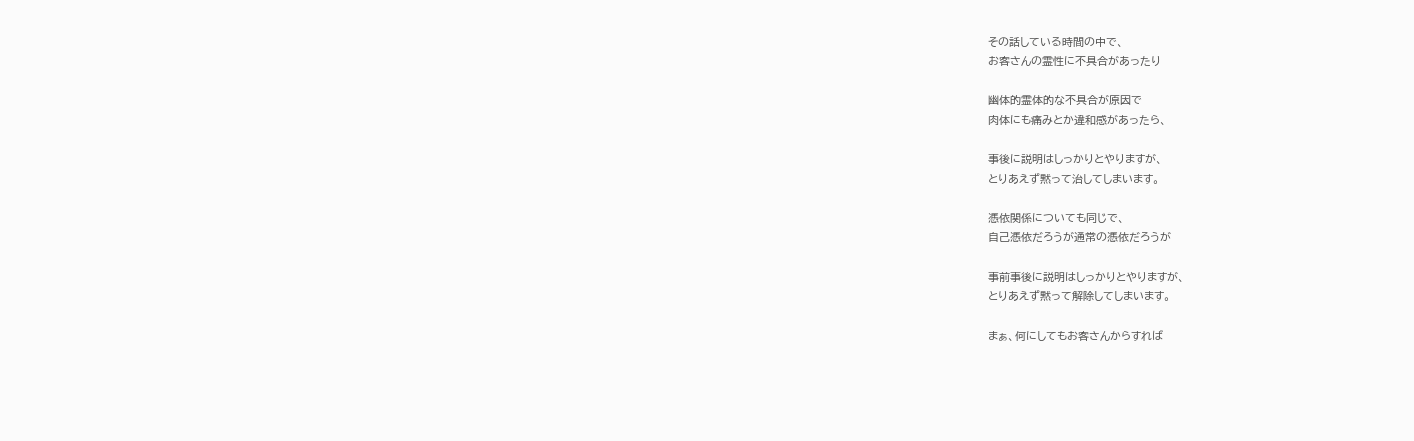その話している時間の中で、
お客さんの霊性に不具合があったり

幽体的霊体的な不具合が原因で
肉体にも痛みとか違和感があったら、

事後に説明はしっかりとやりますが、
とりあえず黙って治してしまいます。

憑依関係についても同じで、
自己憑依だろうが通常の憑依だろうが

事前事後に説明はしっかりとやりますが、
とりあえず黙って解除してしまいます。

まぁ、何にしてもお客さんからすれば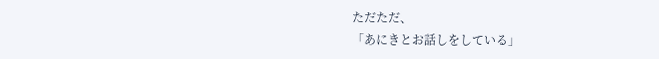ただただ、
「あにきとお話しをしている」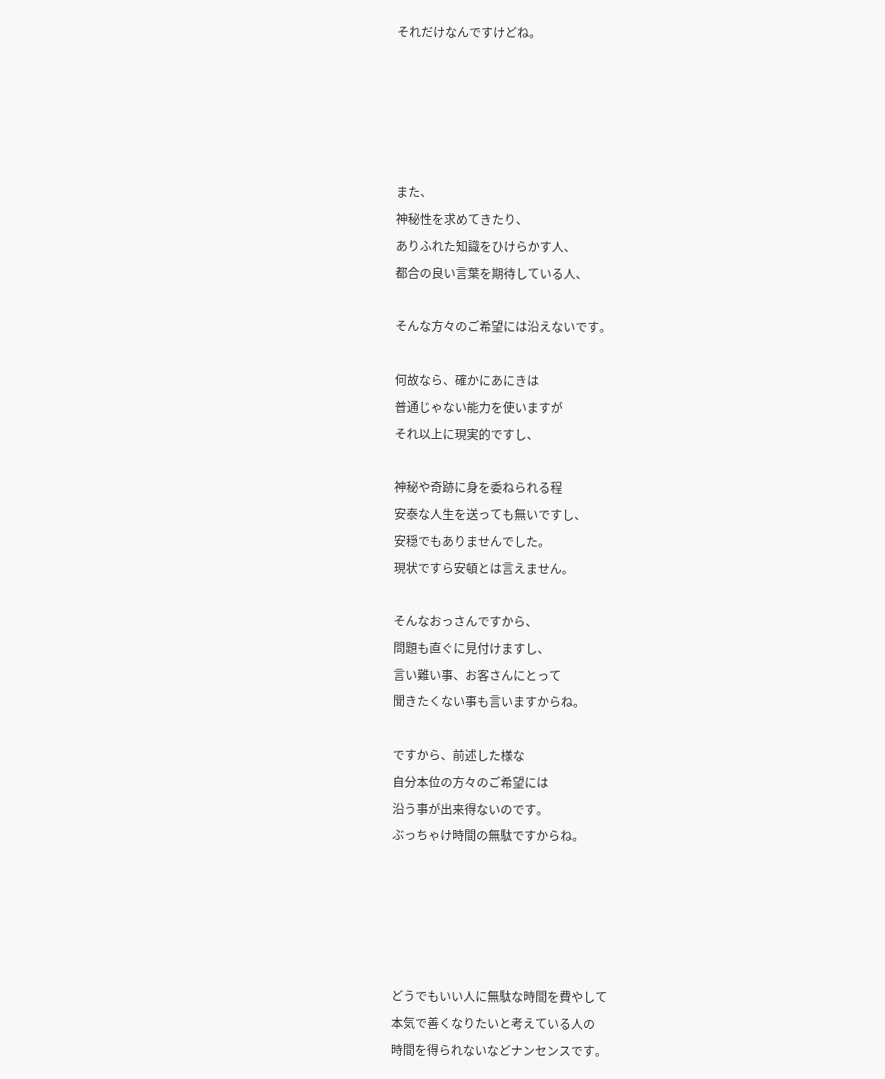それだけなんですけどね。





また、
神秘性を求めてきたり、
ありふれた知識をひけらかす人、
都合の良い言葉を期待している人、

そんな方々のご希望には沿えないです。

何故なら、確かにあにきは
普通じゃない能力を使いますが
それ以上に現実的ですし、

神秘や奇跡に身を委ねられる程
安泰な人生を送っても無いですし、
安穏でもありませんでした。
現状ですら安頓とは言えません。

そんなおっさんですから、
問題も直ぐに見付けますし、
言い難い事、お客さんにとって
聞きたくない事も言いますからね。

ですから、前述した様な
自分本位の方々のご希望には
沿う事が出来得ないのです。
ぶっちゃけ時間の無駄ですからね。





どうでもいい人に無駄な時間を費やして
本気で善くなりたいと考えている人の
時間を得られないなどナンセンスです。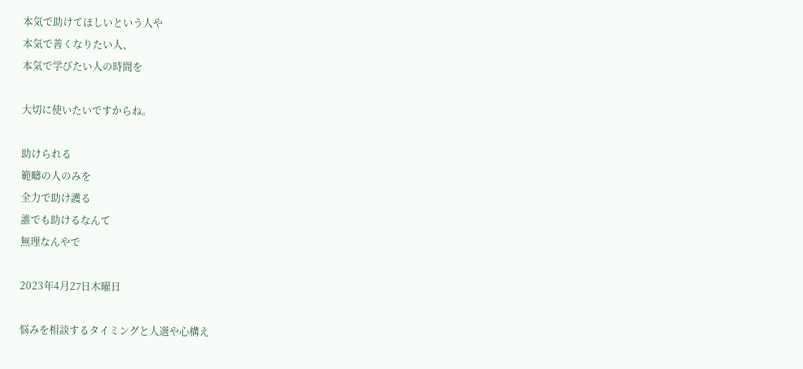本気で助けてほしいという人や
本気で善くなりたい人、
本気で学びたい人の時間を

大切に使いたいですからね。

助けられる
範疇の人のみを
全力で助け護る
誰でも助けるなんて
無理なんやで

2023年4月27日木曜日

悩みを相談するタイミングと人選や心構え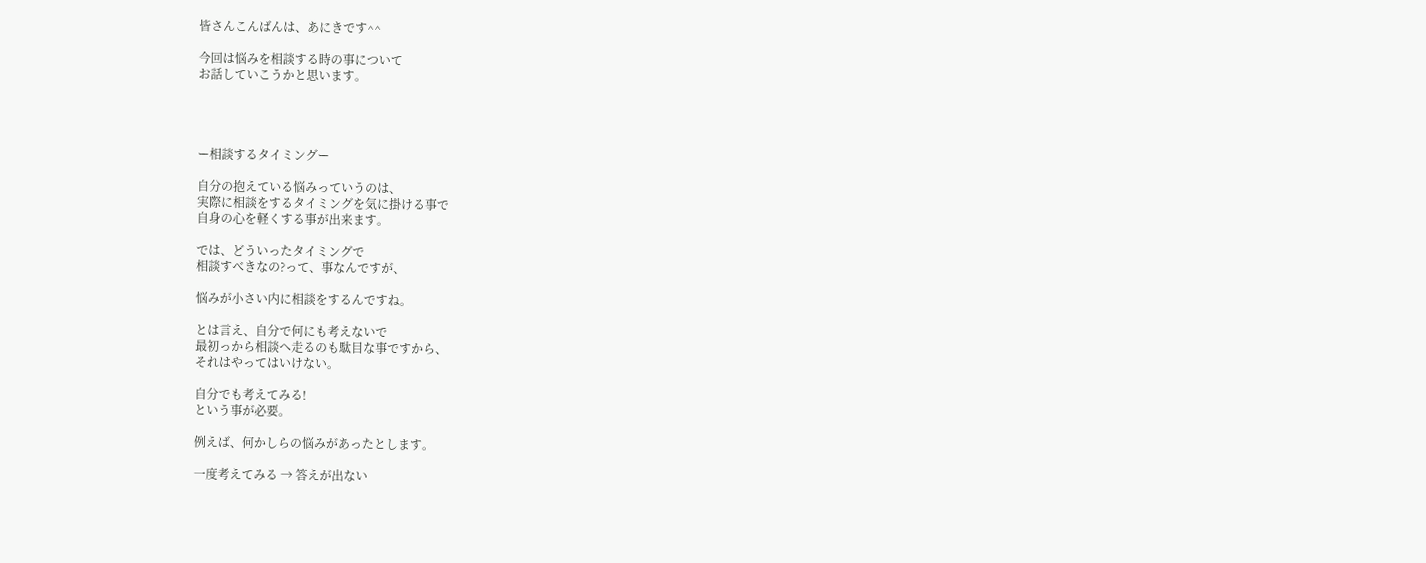皆さんこんばんは、あにきです^^

今回は悩みを相談する時の事について
お話していこうかと思います。




ー相談するタイミングー

自分の抱えている悩みっていうのは、
実際に相談をするタイミングを気に掛ける事で
自身の心を軽くする事が出来ます。

では、どういったタイミングで
相談すべきなの?って、事なんですが、

悩みが小さい内に相談をするんですね。

とは言え、自分で何にも考えないで
最初っから相談へ走るのも駄目な事ですから、
それはやってはいけない。

自分でも考えてみる!
という事が必要。

例えば、何かしらの悩みがあったとします。

一度考えてみる → 答えが出ない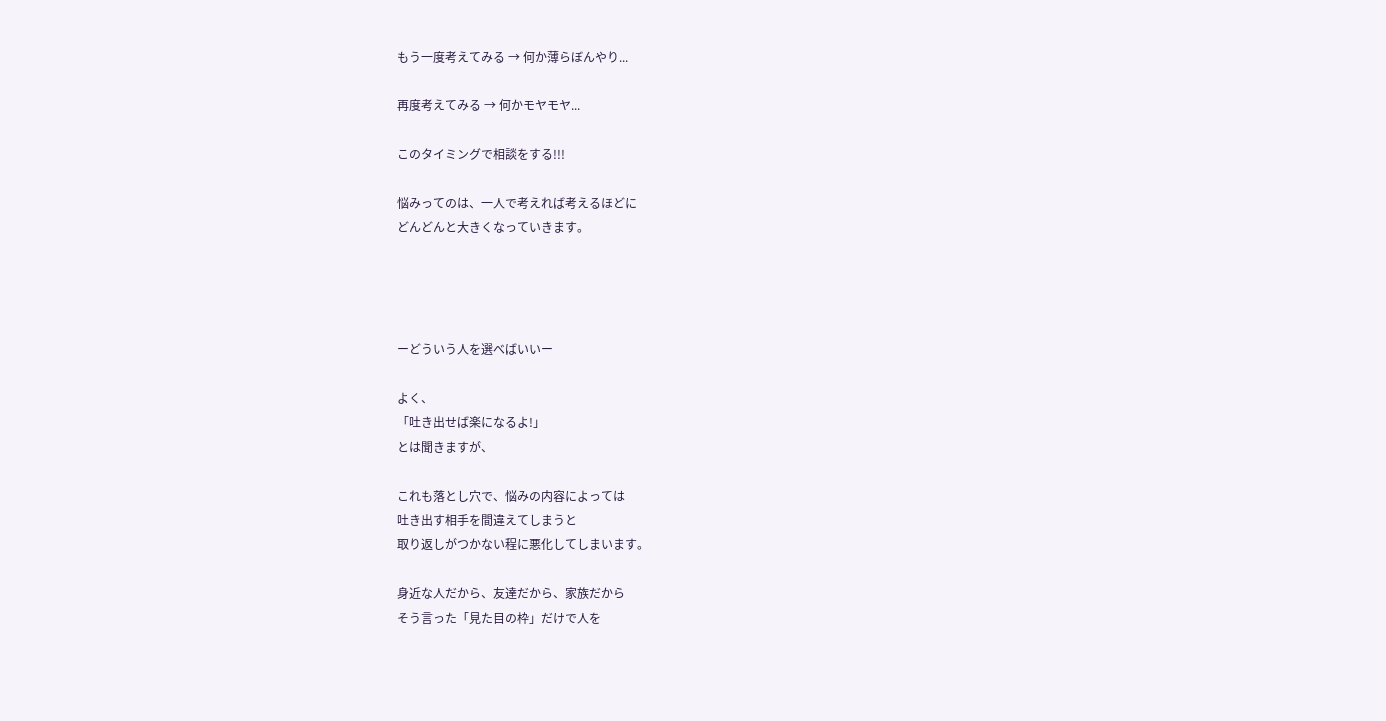もう一度考えてみる → 何か薄らぼんやり...

再度考えてみる → 何かモヤモヤ...

このタイミングで相談をする!!!

悩みってのは、一人で考えれば考えるほどに
どんどんと大きくなっていきます。




ーどういう人を選べばいいー

よく、
「吐き出せば楽になるよ!」
とは聞きますが、

これも落とし穴で、悩みの内容によっては
吐き出す相手を間違えてしまうと
取り返しがつかない程に悪化してしまいます。

身近な人だから、友達だから、家族だから
そう言った「見た目の枠」だけで人を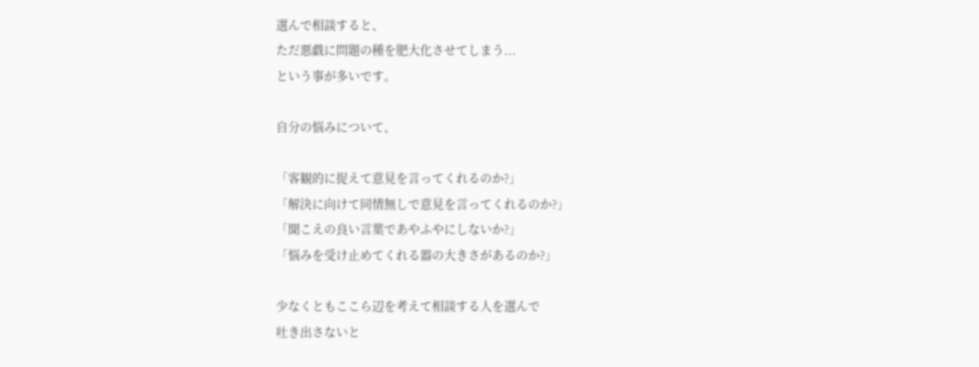選んで相談すると、
ただ悪戯に問題の種を肥大化させてしまう...
という事が多いです。

自分の悩みについて、

「客観的に捉えて意見を言ってくれるのか?」
「解決に向けて同情無しで意見を言ってくれるのか?」
「聞こえの良い言葉であやふやにしないか?」
「悩みを受け止めてくれる器の大きさがあるのか?」

少なくともここら辺を考えて相談する人を選んで
吐き出さないと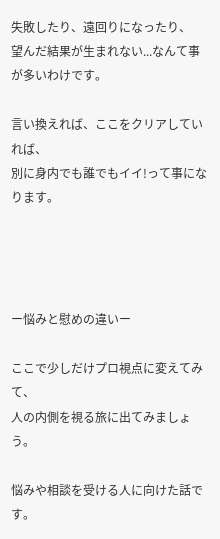失敗したり、遠回りになったり、
望んだ結果が生まれない...なんて事が多いわけです。

言い換えれば、ここをクリアしていれば、
別に身内でも誰でもイイ!って事になります。




ー悩みと慰めの違いー

ここで少しだけプロ視点に変えてみて、
人の内側を視る旅に出てみましょう。

悩みや相談を受ける人に向けた話です。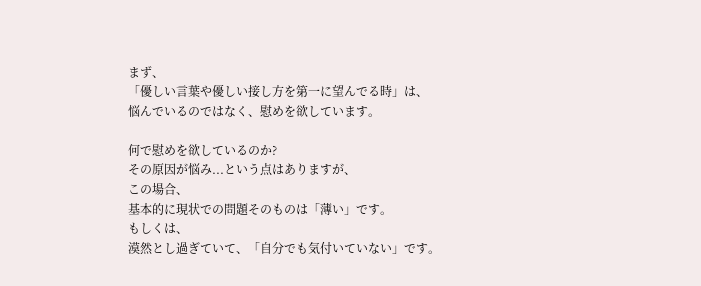まず、
「優しい言葉や優しい接し方を第一に望んでる時」は、
悩んでいるのではなく、慰めを欲しています。

何で慰めを欲しているのか?
その原因が悩み...という点はありますが、
この場合、
基本的に現状での問題そのものは「薄い」です。
もしくは、
漠然とし過ぎていて、「自分でも気付いていない」です。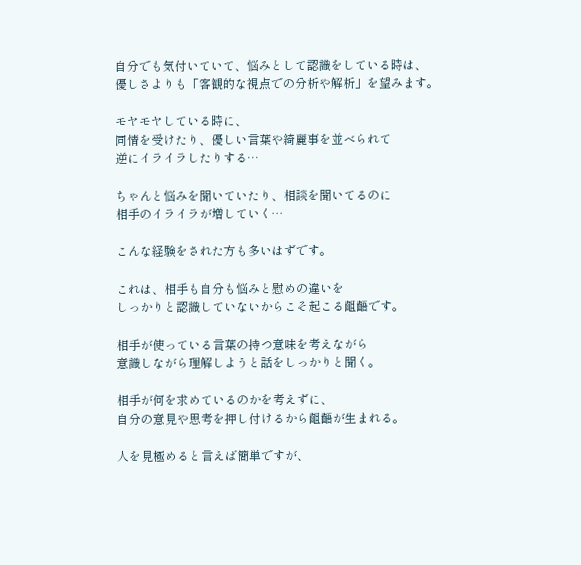自分でも気付いていて、悩みとして認識をしている時は、
優しさよりも「客観的な視点での分析や解析」を望みます。

モヤモヤしている時に、
同情を受けたり、優しい言葉や綺麗事を並べられて
逆にイライラしたりする…

ちゃんと悩みを聞いていたり、相談を聞いてるのに
相手のイライラが増していく…

こんな経験をされた方も多いはずです。

これは、相手も自分も悩みと慰めの違いを
しっかりと認識していないからこそ起こる齟齬です。

相手が使っている言葉の持つ意味を考えながら
意識しながら理解しようと話をしっかりと聞く。

相手が何を求めているのかを考えずに、
自分の意見や思考を押し付けるから齟齬が生まれる。

人を見極めると言えば簡単ですが、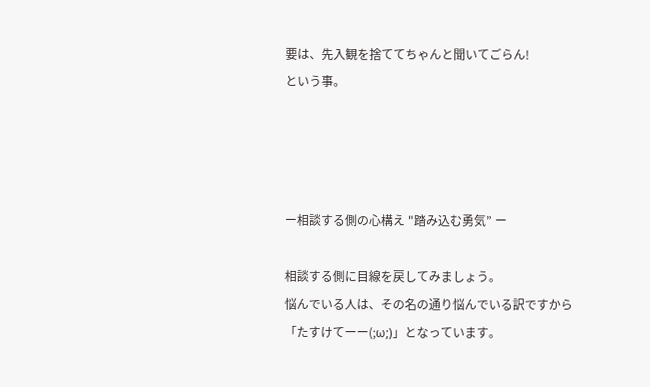要は、先入観を捨ててちゃんと聞いてごらん!
という事。




ー相談する側の心構え "踏み込む勇気” ー

相談する側に目線を戻してみましょう。
悩んでいる人は、その名の通り悩んでいる訳ですから
「たすけてーー(;ω;)」となっています。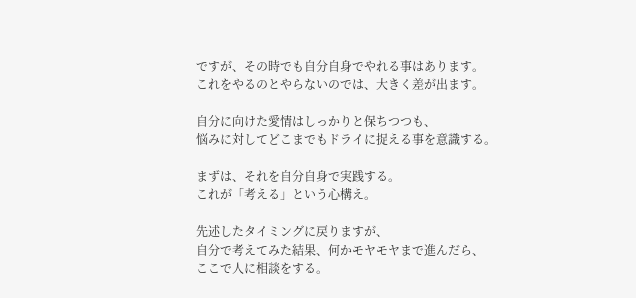ですが、その時でも自分自身でやれる事はあります。
これをやるのとやらないのでは、大きく差が出ます。

自分に向けた愛情はしっかりと保ちつつも、
悩みに対してどこまでもドライに捉える事を意識する。

まずは、それを自分自身で実践する。
これが「考える」という心構え。

先述したタイミングに戻りますが、
自分で考えてみた結果、何かモヤモヤまで進んだら、
ここで人に相談をする。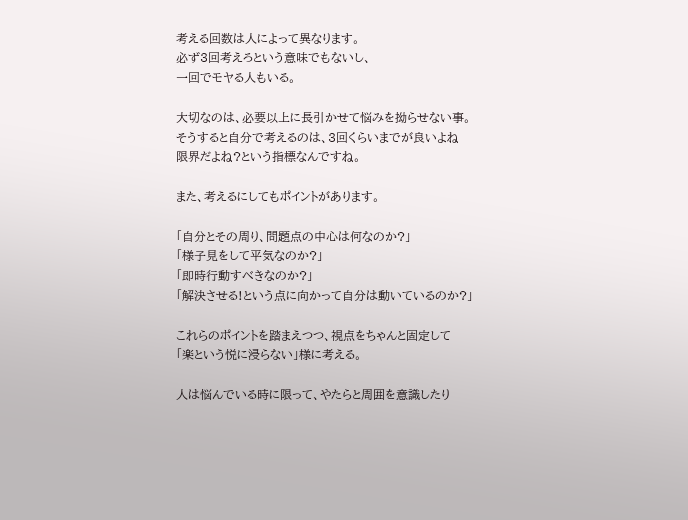考える回数は人によって異なります。
必ず3回考えろという意味でもないし、
一回でモヤる人もいる。

大切なのは、必要以上に長引かせて悩みを拗らせない事。
そうすると自分で考えるのは、3回くらいまでが良いよね
限界だよね?という指標なんですね。

また、考えるにしてもポイントがあります。

「自分とその周り、問題点の中心は何なのか?」
「様子見をして平気なのか?」
「即時行動すべきなのか?」
「解決させる!という点に向かって自分は動いているのか?」

これらのポイントを踏まえつつ、視点をちゃんと固定して
「楽という悦に浸らない」様に考える。

人は悩んでいる時に限って、やたらと周囲を意識したり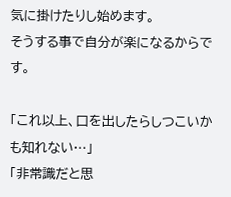気に掛けたりし始めます。
そうする事で自分が楽になるからです。

「これ以上、口を出したらしつこいかも知れない…」
「非常識だと思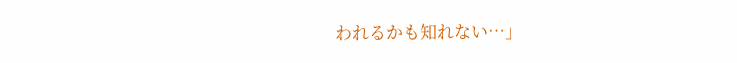われるかも知れない…」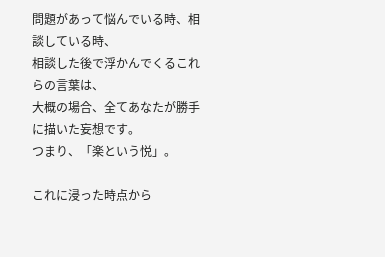問題があって悩んでいる時、相談している時、
相談した後で浮かんでくるこれらの言葉は、
大概の場合、全てあなたが勝手に描いた妄想です。
つまり、「楽という悦」。

これに浸った時点から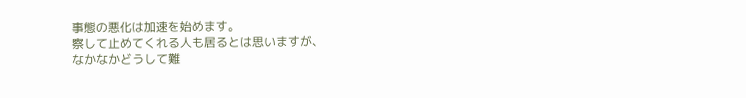事態の悪化は加速を始めます。
察して止めてくれる人も居るとは思いますが、
なかなかどうして難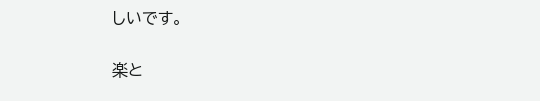しいです。

楽と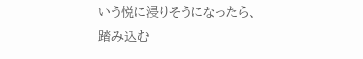いう悦に浸りそうになったら、
踏み込む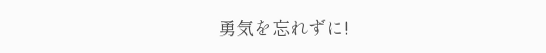勇気を忘れずに!